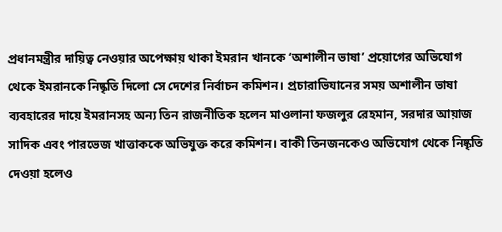প্রধানমন্ত্রীর দায়িত্ব নেওয়ার অপেক্ষায় থাকা ইমরান খানকে ‘অশালীন ভাষা’ প্রয়োগের অভিযোগ থেকে ইমরানকে নিষ্কৃতি দিলো সে দেশের নির্বাচন কমিশন। প্রচারাভিযানের সময় অশালীন ভাষা ব্যবহারের দায়ে ইমরানসহ অন্য তিন রাজনীতিক হলেন মাওলানা ফজলুর রেহমান, সরদার আয়াজ সাদিক এবং পারভেজ খাত্তাককে অভিযুক্ত করে কমিশন। বাকী তিনজনকেও অভিযোগ থেকে নিষ্কৃতি দেওয়া হলেও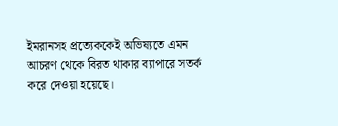ইমরানসহ প্রত্যেককেই অভিষ্যতে এমন আচরণ থেকে বিরত থাকার ব্যাপারে সতর্ক করে দেওয়া হয়েছে।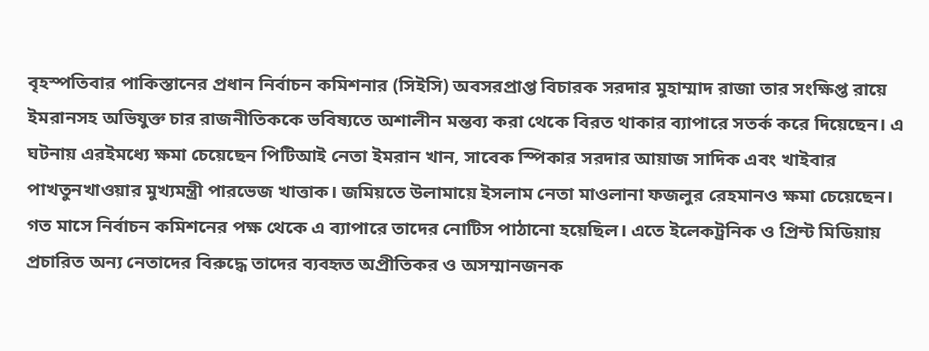বৃহস্পতিবার পাকিস্তানের প্রধান নির্বাচন কমিশনার (সিইসি) অবসরপ্রাপ্ত বিচারক সরদার মুহাম্মাদ রাজা তার সংক্ষিপ্ত রায়ে ইমরানসহ অভিযুক্ত চার রাজনীতিককে ভবিষ্যতে অশালীন মন্তব্য করা থেকে বিরত থাকার ব্যাপারে সতর্ক করে দিয়েছেন। এ ঘটনায় এরইমধ্যে ক্ষমা চেয়েছেন পিটিআই নেতা ইমরান খান, সাবেক স্পিকার সরদার আয়াজ সাদিক এবং খাইবার পাখতুনখাওয়ার মুখ্যমন্ত্রী পারভেজ খাত্তাক। জমিয়তে উলামায়ে ইসলাম নেতা মাওলানা ফজলুর রেহমানও ক্ষমা চেয়েছেন।
গত মাসে নির্বাচন কমিশনের পক্ষ থেকে এ ব্যাপারে তাদের নোটিস পাঠানো হয়েছিল। এতে ইলেকট্রনিক ও প্রিন্ট মিডিয়ায় প্রচারিত অন্য নেতাদের বিরুদ্ধে তাদের ব্যবহৃত অপ্রীতিকর ও অসম্মানজনক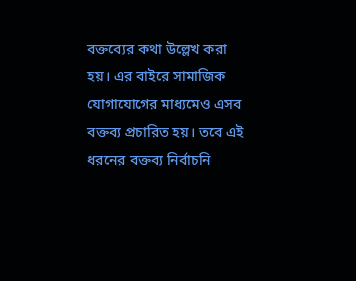বক্তব্যের কথা উল্লেখ করা হয়। এর বাইরে সামাজিক যোগাযোগের মাধ্যমেও এসব বক্তব্য প্রচারিত হয়। তবে এই ধরনের বক্তব্য নির্বাচনি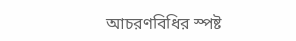আচরণবিধির স্পষ্ট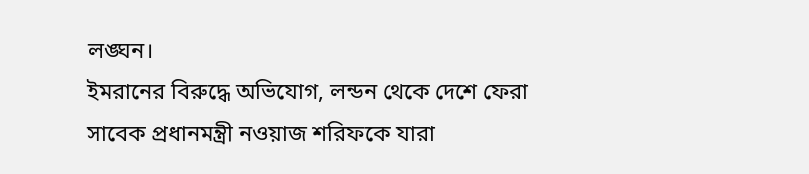লঙ্ঘন।
ইমরানের বিরুদ্ধে অভিযোগ, লন্ডন থেকে দেশে ফেরা সাবেক প্রধানমন্ত্রী নওয়াজ শরিফকে যারা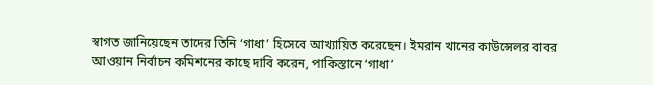স্বাগত জানিয়েছেন তাদের তিনি ‘গাধা’ হিসেবে আখ্যায়িত করেছেন। ইমরান খানের কাউন্সেলর বাবর আওয়ান নির্বাচন কমিশনের কাছে দাবি করেন, পাকিস্তানে ‘গাধা’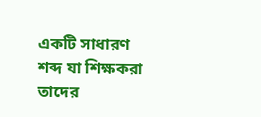একটি সাধারণ শব্দ যা শিক্ষকরা তাদের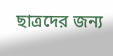ছাত্রদের জন্য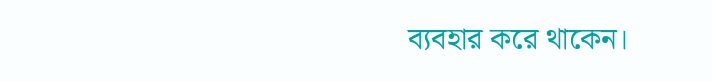ব্যবহার করে থাকেন।